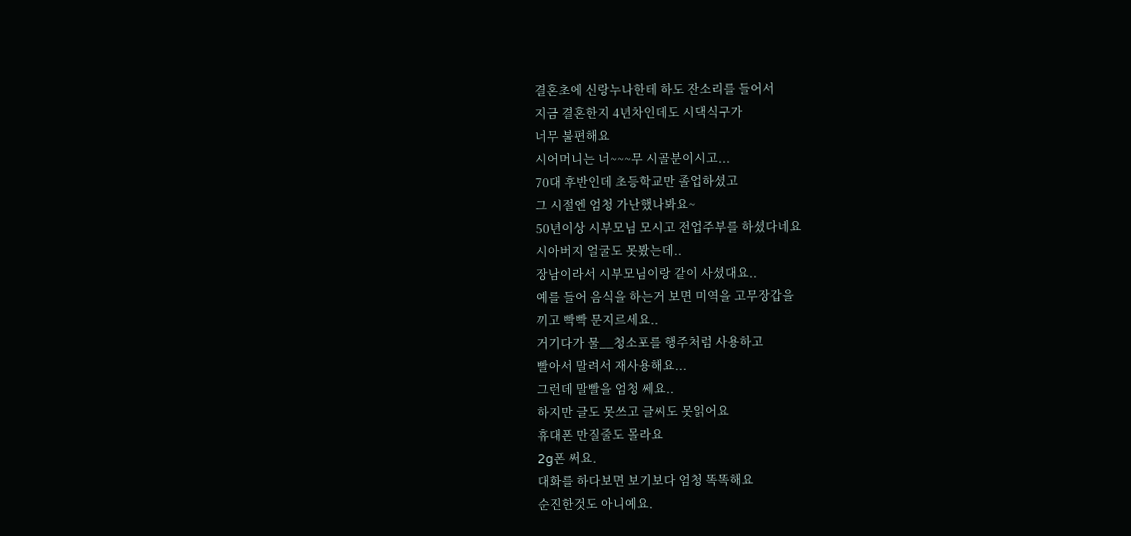결혼초에 신랑누나한테 하도 잔소리를 들어서
지금 결혼한지 4년차인데도 시댁식구가
너무 불편해요
시어머니는 너~~~무 시골분이시고...
70대 후반인데 초등학교만 졸업하셨고
그 시절엔 엄청 가난했나봐요~
50년이상 시부모님 모시고 전업주부를 하셨다네요
시아버지 얼굴도 못봤는데..
장남이라서 시부모님이랑 같이 사셨대요..
예를 들어 음식을 하는거 보면 미역을 고무장갑을
끼고 빡빡 문지르세요..
거기다가 물__청소포를 행주처럼 사용하고
빨아서 말려서 재사용해요...
그런데 말빨을 엄청 쎄요..
하지만 글도 못쓰고 글씨도 못읽어요
휴대폰 만질줄도 몰라요
2g폰 써요.
대화를 하다보면 보기보다 엄청 똑똑해요
순진한것도 아니예요.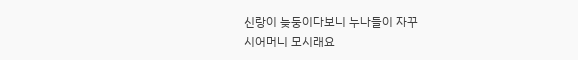신랑이 늦둥이다보니 누나들이 자꾸
시어머니 모시래요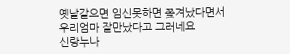옛날같으면 임신못하면 쫒겨났다면서
우리엄마 잘만났다고 그러네요
신랑누나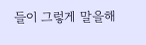들이 그렇게 말을해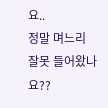요..
정말 며느리 잘못 들어왔나요??